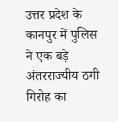उत्तर प्रदेश के कानपुर में पुलिस ने एक बड़े अंतरराज्यीय ठगी गिरोह का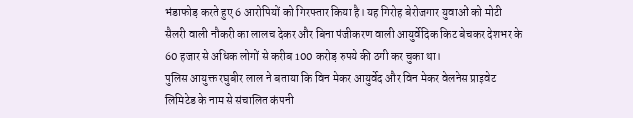भंडाफोड़ करते हुए 6 आरोपियों को गिरफ्तार किया है। यह गिरोह बेरोजगार युवाओं को मोटी सैलरी वाली नौकरी का लालच देकर और बिना पंजीकरण वाली आयुर्वेदिक किट बेचकर देशभर के 60 हजार से अधिक लोगों से करीब 100 करोड़ रुपये की ठगी कर चुका था।
पुलिस आयुक्त रघुबीर लाल ने बताया कि विन मेकर आयुर्वेद और विन मेकर वेलनेस प्राइवेट लिमिटेड के नाम से संचालित कंपनी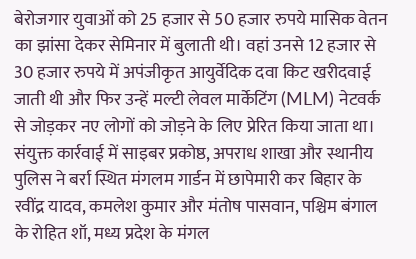बेरोजगार युवाओं को 25 हजार से 50 हजार रुपये मासिक वेतन का झांसा देकर सेमिनार में बुलाती थी। वहां उनसे 12 हजार से 30 हजार रुपये में अपंजीकृत आयुर्वेदिक दवा किट खरीदवाई जाती थी और फिर उन्हें मल्टी लेवल मार्केटिंग (MLM) नेटवर्क से जोड़कर नए लोगों को जोड़ने के लिए प्रेरित किया जाता था।
संयुक्त कार्रवाई में साइबर प्रकोष्ठ, अपराध शाखा और स्थानीय पुलिस ने बर्रा स्थित मंगलम गार्डन में छापेमारी कर बिहार के रवींद्र यादव, कमलेश कुमार और मंतोष पासवान, पश्चिम बंगाल के रोहित शॉ, मध्य प्रदेश के मंगल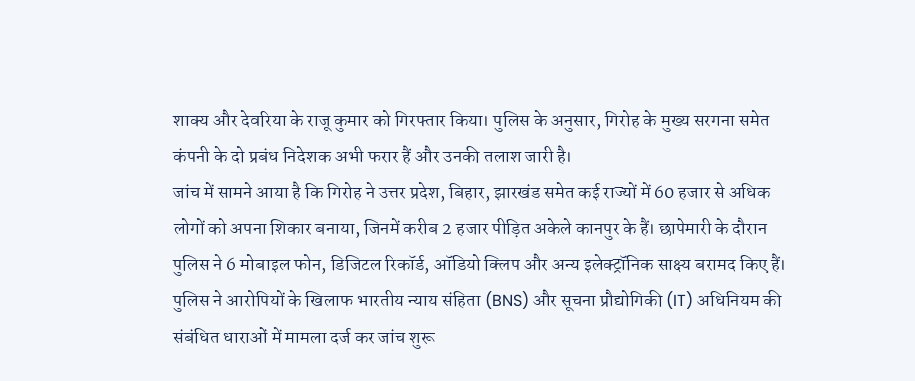शाक्य और देवरिया के राजू कुमार को गिरफ्तार किया। पुलिस के अनुसार, गिरोह के मुख्य सरगना समेत कंपनी के दो प्रबंध निदेशक अभी फरार हैं और उनकी तलाश जारी है।
जांच में सामने आया है कि गिरोह ने उत्तर प्रदेश, बिहार, झारखंड समेत कई राज्यों में 60 हजार से अधिक लोगों को अपना शिकार बनाया, जिनमें करीब 2 हजार पीड़ित अकेले कानपुर के हैं। छापेमारी के दौरान पुलिस ने 6 मोबाइल फोन, डिजिटल रिकॉर्ड, ऑडियो क्लिप और अन्य इलेक्ट्रॉनिक साक्ष्य बरामद किए हैं।
पुलिस ने आरोपियों के खिलाफ भारतीय न्याय संहिता (BNS) और सूचना प्रौद्योगिकी (IT) अधिनियम की संबंधित धाराओं में मामला दर्ज कर जांच शुरू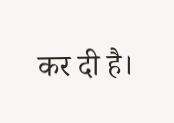कर दी है।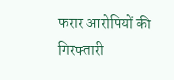फरार आरोपियों की गिरफ्तारी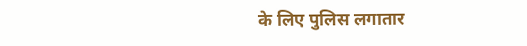के लिए पुलिस लगातार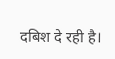दबिश दे रही है।